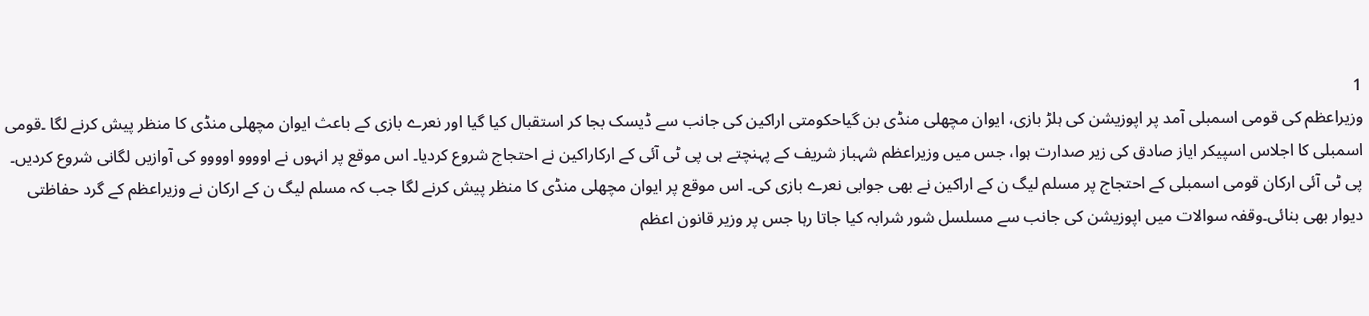1
وزیراعظم کی قومی اسمبلی آمد پر اپوزیشن کی ہلڑ بازی، ایوان مچھلی منڈی بن گیاحکومتی اراکین کی جانب سے ڈیسک بجا کر استقبال کیا گیا اور نعرے بازی کے باعث ایوان مچھلی منڈی کا منظر پیش کرنے لگا ۔قومی اسمبلی کا اجلاس اسپیکر ایاز صادق کی زیر صدارت ہوا، جس میں وزیراعظم شہباز شریف کے پہنچتے ہی پی ٹی آئی کے ارکاراکین نے احتجاج شروع کردیا۔ اس موقع پر انہوں نے اوووو اوووو کی آوازیں لگانی شروع کردیں۔
پی ٹی آئی ارکان قومی اسمبلی کے احتجاج پر مسلم لیگ ن کے اراکین نے بھی جوابی نعرے بازی کی۔ اس موقع پر ایوان مچھلی منڈی کا منظر پیش کرنے لگا جب کہ مسلم لیگ ن کے ارکان نے وزیراعظم کے گرد حفاظتی دیوار بھی بنائی۔وقفہ سوالات میں اپوزیشن کی جانب سے مسلسل شور شرابہ کیا جاتا رہا جس پر وزیر قانون اعظم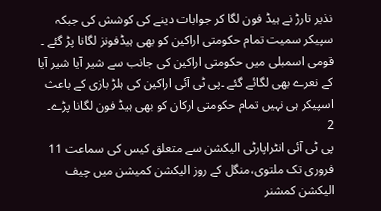نذیر تارڑ نے ہیڈ فون لگا کر جوابات دینے کی کوشش کی جبکہ سپیکر سمیت تمام حکومتی اراکین کو بھی ہیڈفونز لگانا پڑ گئے ۔
قومی اسمبلی میں حکومتی اراکین کی جانب سے شیر آیا شیر آیا کے نعرے بھی لگائے گئے ۔پی ٹی آئی اراکین کی ہلڑ بازی کے باعث اسپیکر ہی نہیں تمام حکومتی ارکان کو بھی ہیڈ فون لگانا پڑے۔
2
پی ٹی آئی انٹراپارٹی الیکشن سے متعلق کیس کی سماعت 11 فروری تک ملتوی،منگل کے روز الیکشن کمیشن میں چیف الیکشن کمشنر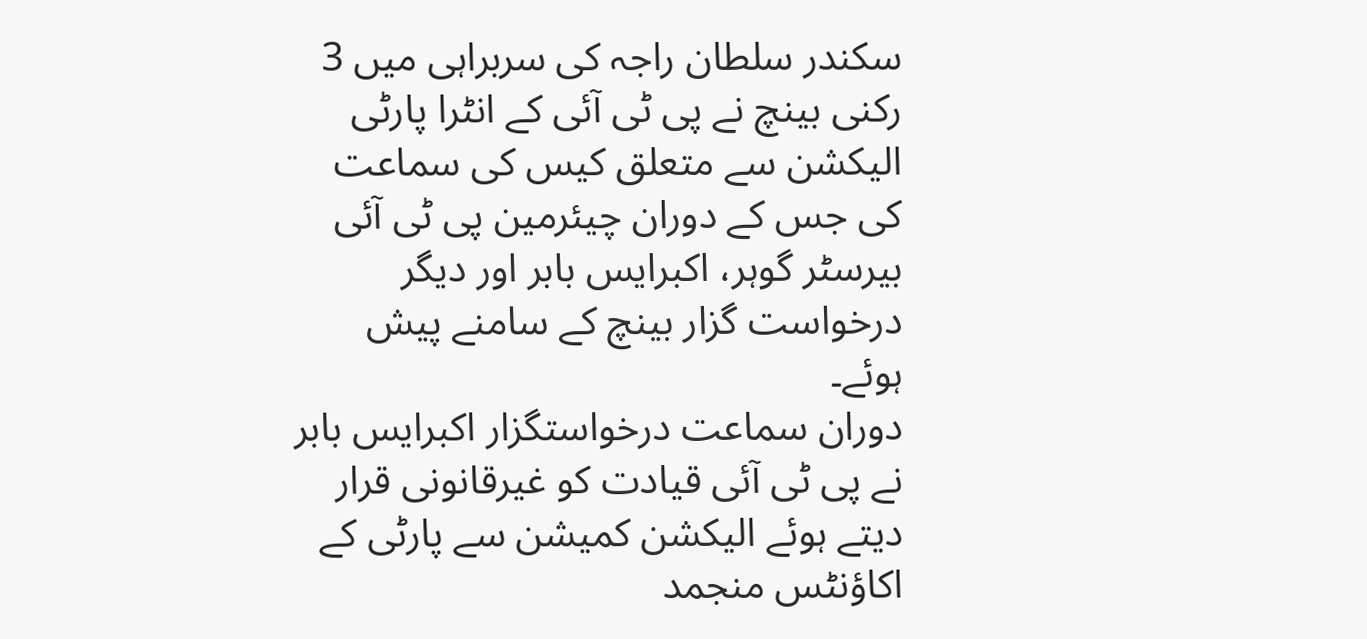سکندر سلطان راجہ کی سربراہی میں 3 رکنی بینچ نے پی ٹی آئی کے انٹرا پارٹی الیکشن سے متعلق کیس کی سماعت کی جس کے دوران چیئرمین پی ٹی آئی بیرسٹر گوہر، اکبرایس بابر اور دیگر درخواست گزار بینچ کے سامنے پیش ہوئے۔
دوران سماعت درخواستگزار اکبرایس بابر نے پی ٹی آئی قیادت کو غیرقانونی قرار دیتے ہوئے الیکشن کمیشن سے پارٹی کے اکاؤنٹس منجمد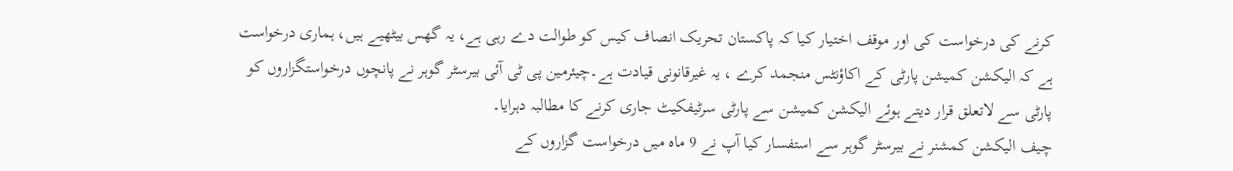کرنے کی درخواست کی اور موقف اختیار کیا کہ پاکستان تحریک انصاف کیس کو طوالت دے رہی ہے، یہ گھس بیٹھیے ہیں، ہماری درخواست ہے کہ الیکشن کمیشن پارٹی کے اکاؤنٹس منجمد کرے ، یہ غیرقانونی قیادت ہے۔چیئرمین پی ٹی آئی بیرسٹر گوہر نے پانچوں درخواستگزاروں کو پارٹی سے لاتعلق قرار دیتے ہوئے الیکشن کمیشن سے پارٹی سرٹیفکیٹ جاری کرنے کا مطالبہ دہرایا۔
چیف الیکشن کمشنر نے بیرسٹر گوہر سے استفسار کیا آپ نے 9 ماہ میں درخواست گزاروں کے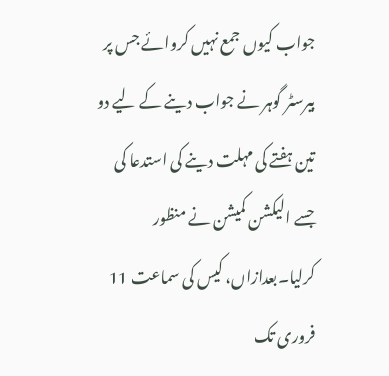جواب کیوں جمع نہیں کروائے جس پر بیرسٹر گوہر نے جواب دینے کے لیے دو تین ہفتے کی مہلت دینے کی استدعا کی جسے الیکشن کمیشن نے منظور کرلیا۔بعدازاں، کیس کی سماعت 11 فروری تک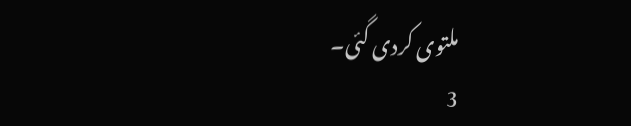ملتوی کردی گئی۔
3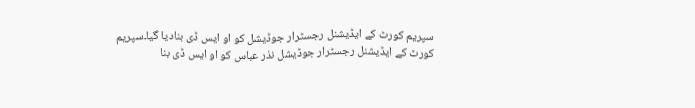سپریم کورٹ کے ایڈیشنل رجسٹرار جوڈیشل کو او ایس ڈی بنادیا گیا۔سپریم کورٹ کے ایڈیشنل رجسٹرار جوڈیشل نذر عباس کو او ایس ڈی بنا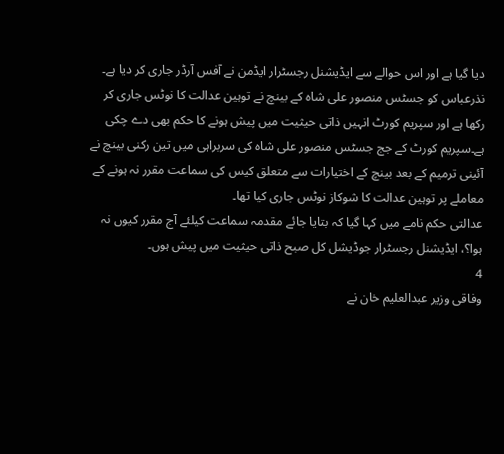دیا گیا ہے اور اس حوالے سے ایڈیشنل رجسٹرار ایڈمن نے آفس آرڈر جاری کر دیا ہے۔
نذرعباس کو جسٹس منصور علی شاہ کے بینچ نے توہین عدالت کا نوٹس جاری کر رکھا ہے اور سپریم کورٹ انہیں ذاتی حیثیت میں پیش ہونے کا حکم بھی دے چکی ہے۔سپریم کورٹ کے جج جسٹس منصور علی شاہ کی سربراہی میں تین رکنی بینچ نے آئینی ترمیم کے بعد بینچ کے اختیارات سے متعلق کیس کی سماعت مقرر نہ ہونے کے معاملے پر توہین عدالت کا شوکاز نوٹس جاری کیا تھا۔
عدالتی حکم نامے میں کہا گیا کہ بتایا جائے مقدمہ سماعت کیلئے آج مقرر کیوں نہ ہوا؟، ایڈیشنل رجسٹرار جوڈیشل کل صبح ذاتی حیثیت میں پیش ہوں۔
4
وفاقی وزیر عبدالعلیم خان نے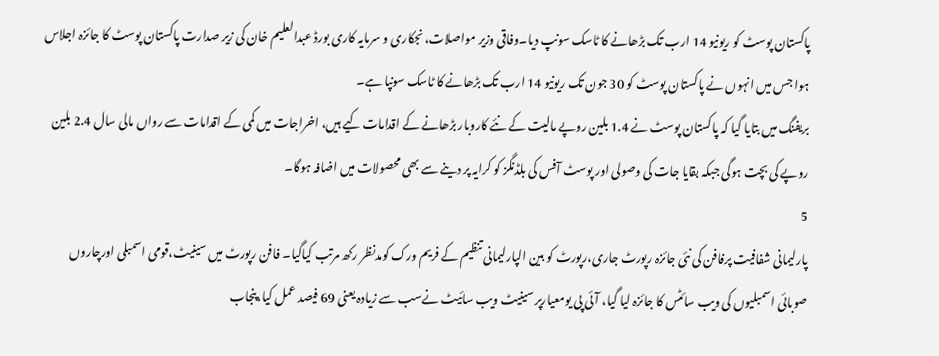پاکستان پوسٹ کو ریونیو 14 ارب تک بڑھانے کا ٹاسک سونپ دیا۔وفاقی وزیر مواصلات، نجکاری و سرمایہ کاری بورڈ عبدالعلیم خان کی زیر صدارت پاکستان پوسٹ کا جائزہ اجلاس ہوا جس میں انہوں نے پاکستان پوسٹ کو 30 جون تک ریونیو 14 ارب تک بڑھانے کا ٹاسک سونپا ہے۔
بریفنگ میں بتایا گیا کہ پاکستان پوسٹ نے 1.4 بلین روپے مالیت کے نئے کاروبار بڑھانے کے اقدامات کیے ہیں، اخراجات میں کمی کے اقدامات سے رواں مالی سال 2.4 بلین روپے کی بچت ہوگی جبکہ بقایا جات کی وصولی اور پوسٹ آفس کی بلڈنگز کو کرایہ پر دینے سے بھی محصولات میں اضافہ ہوگا۔
5
پارلیمانی شفافیت پرفافن کی نئی جائزہ رپورٹ جاری،رپورٹ کو بین الپارلیمانی تنظیم کے فریم ورک کومدنظر رکھ مرتب کیاگیا۔ فافن رپورٹ میں سینیٹ،قومی اسمبلی اورچاروں صوبائی اسمبلیوں کی ویب سائٹس کا جائزہ لیا گیا، آئی پی یومعیارپر سینیٹ ویب سائیٹ نےسب سے زیادہ یعنی 69 فیصد عمل کیا،پنجاب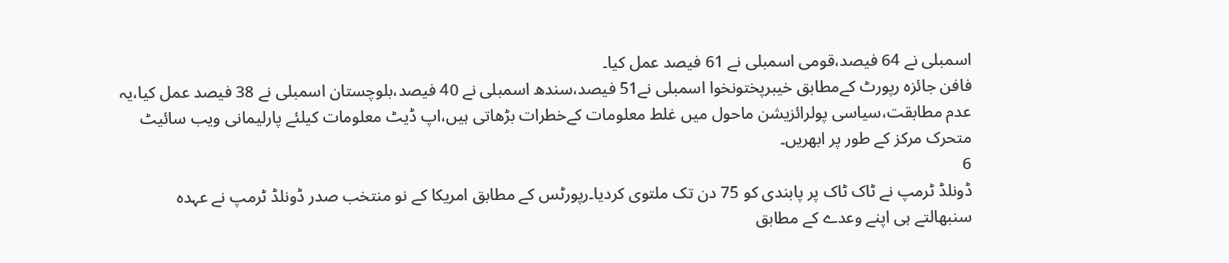اسمبلی نے 64 فیصد،قومی اسمبلی نے 61 فیصد عمل کیا۔
فافن جائزہ رپورٹ کےمطابق خیبرپختونخوا اسمبلی نے51 فیصد،سندھ اسمبلی نے 40 فیصد،بلوچستان اسمبلی نے 38 فیصد عمل کیا،یہ عدم مطابقت،سیاسی پولرائزیشن ماحول میں غلط معلومات کےخطرات بڑھاتی ہیں،اپ ڈیٹ معلومات کیلئے پارلیمانی ویب سائیٹ متحرک مرکز کے طور پر ابھریں۔
6
ڈونلڈ ٹرمپ نے ٹاک ٹاک پر پابندی کو 75 دن تک ملتوی کردیا۔رپورٹس کے مطابق امریکا کے نو منتخب صدر ڈونلڈ ٹرمپ نے عہدہ سنبھالتے ہی اپنے وعدے کے مطابق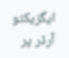ایگزیکٹو آرڈر پر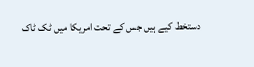دستخط کیے ہیں جس کے تحت امریکا میں ٹک ٹاک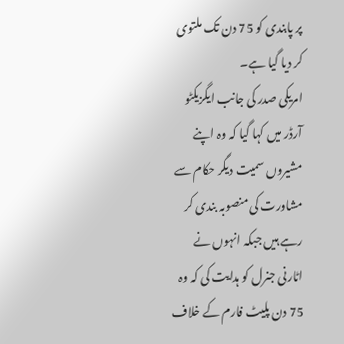پر پابندی کو 75 دن تک ملتوی کر دیا گیا ہے۔
امریکی صدر کی جانب ایگزیکٹو آرڈر میں کہا گیا کہ وہ اپنے مشیروں سمیت دیگر حکام سے مشاورت کی منصوبہ بندی کر رہے ہیں جبکہ انہوں نے اٹارنی جنرل کو ہدایت کی کہ وہ 75 دن پلیٹ فارم کے خلاف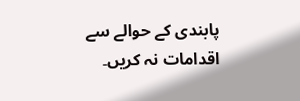پابندی کے حوالے سے اقدامات نہ کریں۔